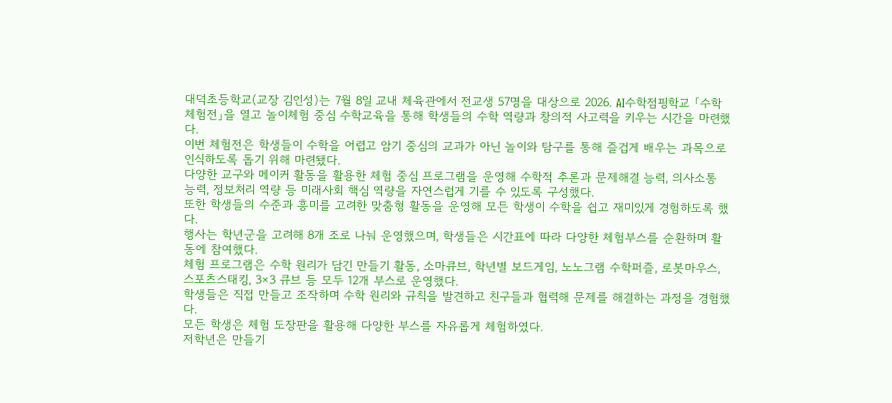대덕초등학교(교장 김인성)는 7월 8일 교내 체육관에서 전교생 57명을 대상으로 2026. AI수학점핑학교 「수학 체험전」을 열고 놀이체험 중심 수학교육을 통해 학생들의 수학 역량과 창의적 사고력을 키우는 시간을 마련했다.
이번 체험전은 학생들이 수학을 어렵고 암기 중심의 교과가 아닌 놀이와 탐구를 통해 즐겁게 배우는 과목으로 인식하도록 돕기 위해 마련됐다.
다양한 교구와 메이커 활동을 활용한 체험 중심 프로그램을 운영해 수학적 추론과 문제해결 능력, 의사소통 능력, 정보처리 역량 등 미래사회 핵심 역량을 자연스럽게 기를 수 있도록 구성했다.
또한 학생들의 수준과 흥미를 고려한 맞춤형 활동을 운영해 모든 학생이 수학을 쉽고 재미있게 경험하도록 했다.
행사는 학년군을 고려해 8개 조로 나눠 운영했으며, 학생들은 시간표에 따라 다양한 체험부스를 순환하며 활동에 참여했다.
체험 프로그램은 수학 원리가 담긴 만들기 활동, 소마큐브, 학년별 보드게임, 노노그램 수학퍼즐, 로봇마우스, 스포츠스태킹, 3×3 큐브 등 모두 12개 부스로 운영했다.
학생들은 직접 만들고 조작하며 수학 원리와 규칙을 발견하고 친구들과 협력해 문제를 해결하는 과정을 경험했다.
모든 학생은 체험 도장판을 활용해 다양한 부스를 자유롭게 체험하였다.
저학년은 만들기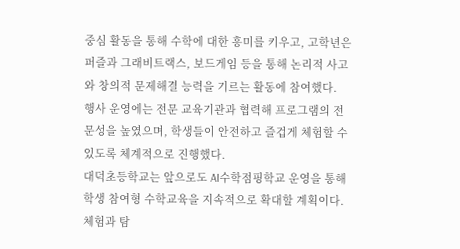중심 활동을 통해 수학에 대한 흥미를 키우고, 고학년은 퍼즐과 그래비트랙스, 보드게임 등을 통해 논리적 사고와 창의적 문제해결 능력을 기르는 활동에 참여했다.
행사 운영에는 전문 교육기관과 협력해 프로그램의 전문성을 높였으며, 학생들이 안전하고 즐겁게 체험할 수 있도록 체계적으로 진행했다.
대덕초등학교는 앞으로도 AI수학점핑학교 운영을 통해 학생 참여형 수학교육을 지속적으로 확대할 계획이다.
체험과 탐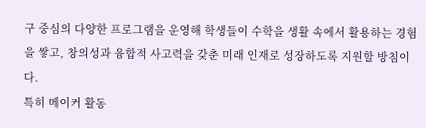구 중심의 다양한 프로그램을 운영해 학생들이 수학을 생활 속에서 활용하는 경험을 쌓고, 창의성과 융합적 사고력을 갖춘 미래 인재로 성장하도록 지원할 방침이다.
특히 메이커 활동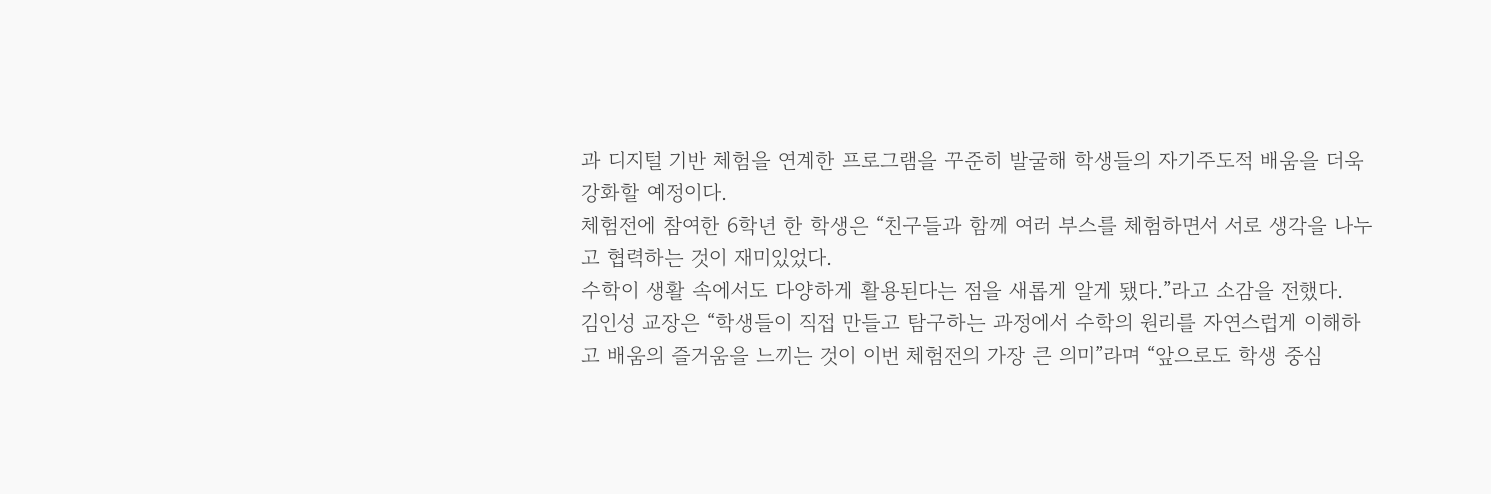과 디지털 기반 체험을 연계한 프로그램을 꾸준히 발굴해 학생들의 자기주도적 배움을 더욱 강화할 예정이다.
체험전에 참여한 6학년 한 학생은 “친구들과 함께 여러 부스를 체험하면서 서로 생각을 나누고 협력하는 것이 재미있었다.
수학이 생활 속에서도 다양하게 활용된다는 점을 새롭게 알게 됐다.”라고 소감을 전했다.
김인성 교장은 “학생들이 직접 만들고 탐구하는 과정에서 수학의 원리를 자연스럽게 이해하고 배움의 즐거움을 느끼는 것이 이번 체험전의 가장 큰 의미”라며 “앞으로도 학생 중심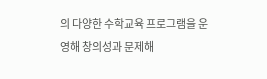의 다양한 수학교육 프로그램을 운영해 창의성과 문제해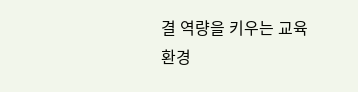결 역량을 키우는 교육환경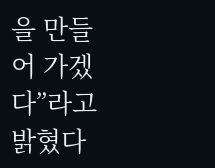을 만들어 가겠다”라고 밝혔다